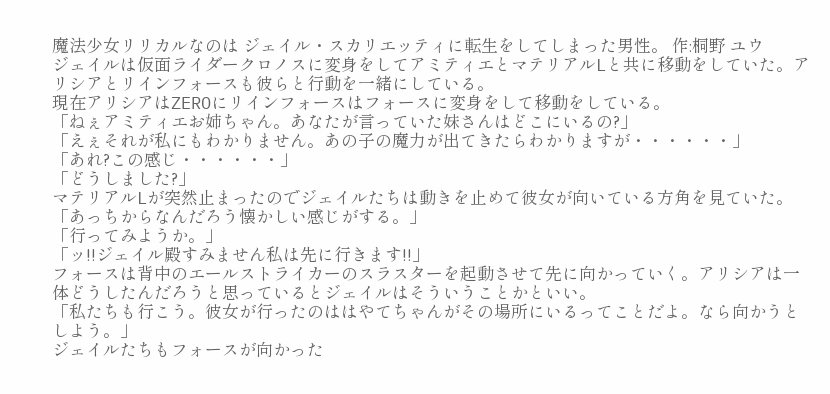魔法少女リリカルなのは ジェイル・スカリエッティに転生をしてしまった男性。 作:桐野 ユウ
ジェイルは仮面ライダークロノスに変身をしてアミティエとマテリアルLと共に移動をしていた。アリシアとリインフォースも彼らと行動を一緒にしている。
現在アリシアはZEROにリインフォースはフォースに変身をして移動をしている。
「ねぇアミティエお姉ちゃん。あなたが言っていた妹さんはどこにいるの?」
「えぇそれが私にもわかりません。あの子の魔力が出てきたらわかりますが・・・・・・」
「あれ?この感じ・・・・・・」
「どうしました?」
マテリアルLが突然止まったのでジェイルたちは動きを止めて彼女が向いている方角を見ていた。
「あっちからなんだろう懐かしい感じがする。」
「行ってみようか。」
「ッ!!ジェイル殿すみません私は先に行きます!!」
フォースは背中のエールストライカーのスラスターを起動させて先に向かっていく。アリシアは一体どうしたんだろうと思っているとジェイルはそういうことかといい。
「私たちも行こう。彼女が行ったのははやてちゃんがその場所にいるってことだよ。なら向かうとしよう。」
ジェイルたちもフォースが向かった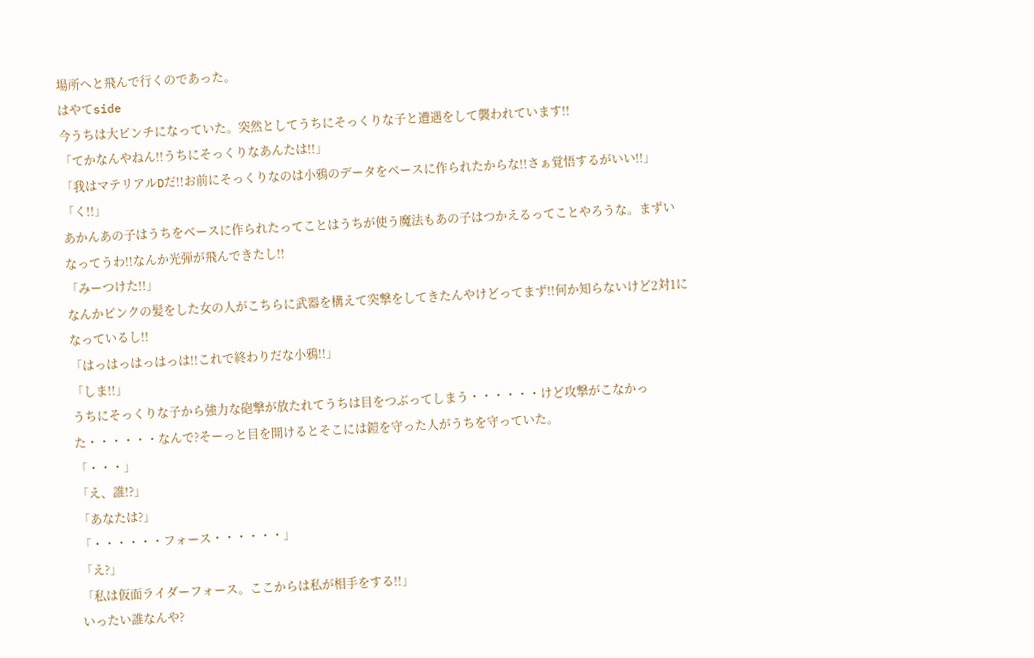場所へと飛んで行くのであった。
はやてside
今うちは大ピンチになっていた。突然としてうちにそっくりな子と遭遇をして襲われています!!
「てかなんやねん!!うちにそっくりなあんたは!!」
「我はマテリアルDだ!!お前にそっくりなのは小鴉のデータをベースに作られたからな!!さぁ覚悟するがいい!!」
「く!!」
あかんあの子はうちをベースに作られたってことはうちが使う魔法もあの子はつかえるってことやろうな。まずいなってうわ!!なんか光弾が飛んできたし!!
「みーつけた!!」
なんかピンクの髪をした女の人がこちらに武器を構えて突撃をしてきたんやけどってまず!!何か知らないけど2対1になっているし!!
「はっはっはっはっは!!これで終わりだな小鴉!!」
「しま!!」
うちにそっくりな子から強力な砲撃が放たれてうちは目をつぶってしまう・・・・・・けど攻撃がこなかった・・・・・・なんで?そーっと目を開けるとそこには鎧を守った人がうちを守っていた。
「・・・」
「え、誰!?」
「あなたは?」
「・・・・・・フォース・・・・・・」
「え?」
「私は仮面ライダーフォース。ここからは私が相手をする!!」
いったい誰なんや?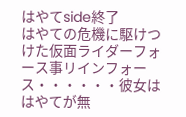はやてside終了
はやての危機に駆けつけた仮面ライダーフォース事リインフォース・・・・・・彼女ははやてが無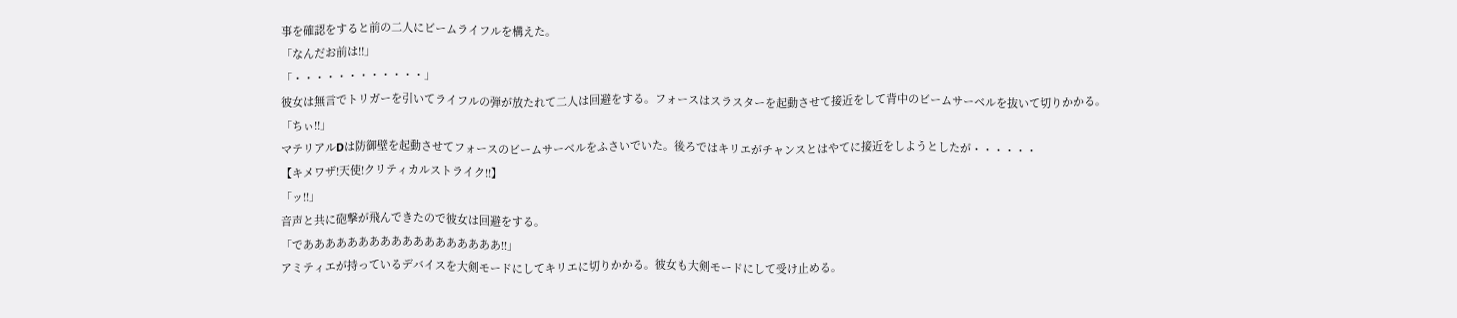事を確認をすると前の二人にビームライフルを構えた。
「なんだお前は!!」
「・・・・・・・・・・・・」
彼女は無言でトリガーを引いてライフルの弾が放たれて二人は回避をする。フォースはスラスターを起動させて接近をして背中のビームサーベルを抜いて切りかかる。
「ちぃ!!」
マテリアルDは防御壁を起動させてフォースのビームサーベルをふさいでいた。後ろではキリエがチャンスとはやてに接近をしようとしたが・・・・・・
【キメワザ!天使!クリティカルストライク!!】
「ッ!!」
音声と共に砲撃が飛んできたので彼女は回避をする。
「でああああああああああああああああああ!!」
アミティエが持っているデバイスを大剣モードにしてキリエに切りかかる。彼女も大剣モードにして受け止める。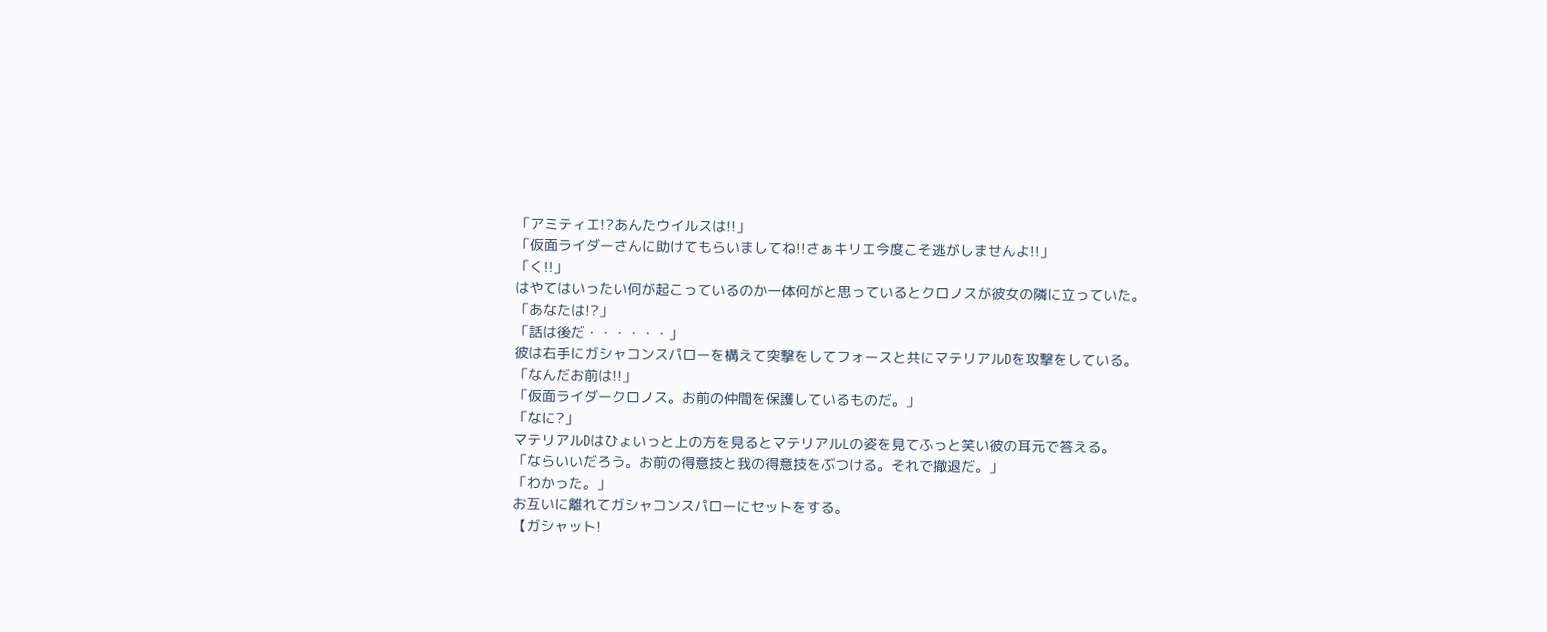「アミティエ!?あんたウイルスは!!」
「仮面ライダーさんに助けてもらいましてね!!さぁキリエ今度こそ逃がしませんよ!!」
「く!!」
はやてはいったい何が起こっているのか一体何がと思っているとクロノスが彼女の隣に立っていた。
「あなたは!?」
「話は後だ・・・・・・」
彼は右手にガシャコンスパローを構えて突撃をしてフォースと共にマテリアルDを攻撃をしている。
「なんだお前は!!」
「仮面ライダークロノス。お前の仲間を保護しているものだ。」
「なに?」
マテリアルDはひょいっと上の方を見るとマテリアルLの姿を見てふっと笑い彼の耳元で答える。
「ならいいだろう。お前の得意技と我の得意技をぶつける。それで撤退だ。」
「わかった。」
お互いに離れてガシャコンスパローにセットをする。
【ガシャット!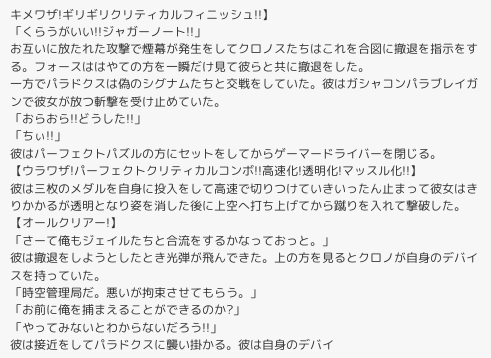キメワザ!ギリギリクリティカルフィニッシュ!!】
「くらうがいい!!ジャガーノート!!」
お互いに放たれた攻撃で煙幕が発生をしてクロノスたちはこれを合図に撤退を指示をする。フォースははやての方を一瞬だけ見て彼らと共に撤退をした。
一方でパラドクスは偽のシグナムたちと交戦をしていた。彼はガシャコンパラブレイガンで彼女が放つ斬撃を受け止めていた。
「おらおら!!どうした!!」
「ちぃ!!」
彼はパーフェクトパズルの方にセットをしてからゲーマードライバーを閉じる。
【ウラワザ!パーフェクトクリティカルコンボ!!高速化!透明化!マッスル化!!】
彼は三枚のメダルを自身に投入をして高速で切りつけていきいったん止まって彼女はきりかかるが透明となり姿を消した後に上空へ打ち上げてから蹴りを入れて撃破した。
【オールクリアー!】
「さーて俺もジェイルたちと合流をするかなっておっと。」
彼は撤退をしようとしたとき光弾が飛んできた。上の方を見るとクロノが自身のデバイスを持っていた。
「時空管理局だ。悪いが拘束させてもらう。」
「お前に俺を捕まえることができるのか?」
「やってみないとわからないだろう!!」
彼は接近をしてパラドクスに襲い掛かる。彼は自身のデバイ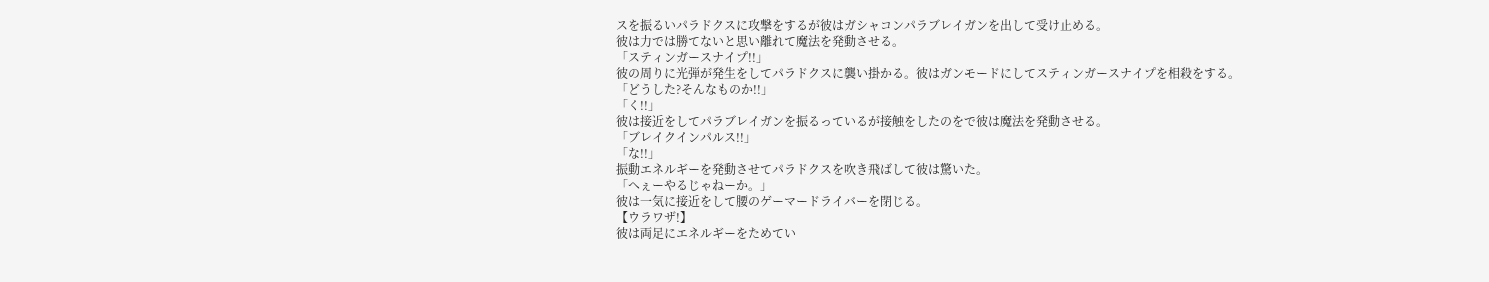スを振るいパラドクスに攻撃をするが彼はガシャコンパラブレイガンを出して受け止める。
彼は力では勝てないと思い離れて魔法を発動させる。
「スティンガースナイプ!!」
彼の周りに光弾が発生をしてパラドクスに襲い掛かる。彼はガンモードにしてスティンガースナイプを相殺をする。
「どうした?そんなものか!!」
「く!!」
彼は接近をしてパラブレイガンを振るっているが接触をしたのをで彼は魔法を発動させる。
「ブレイクインパルス!!」
「な!!」
振動エネルギーを発動させてパラドクスを吹き飛ばして彼は驚いた。
「へぇーやるじゃねーか。」
彼は一気に接近をして腰のゲーマードライバーを閉じる。
【ウラワザ!】
彼は両足にエネルギーをためてい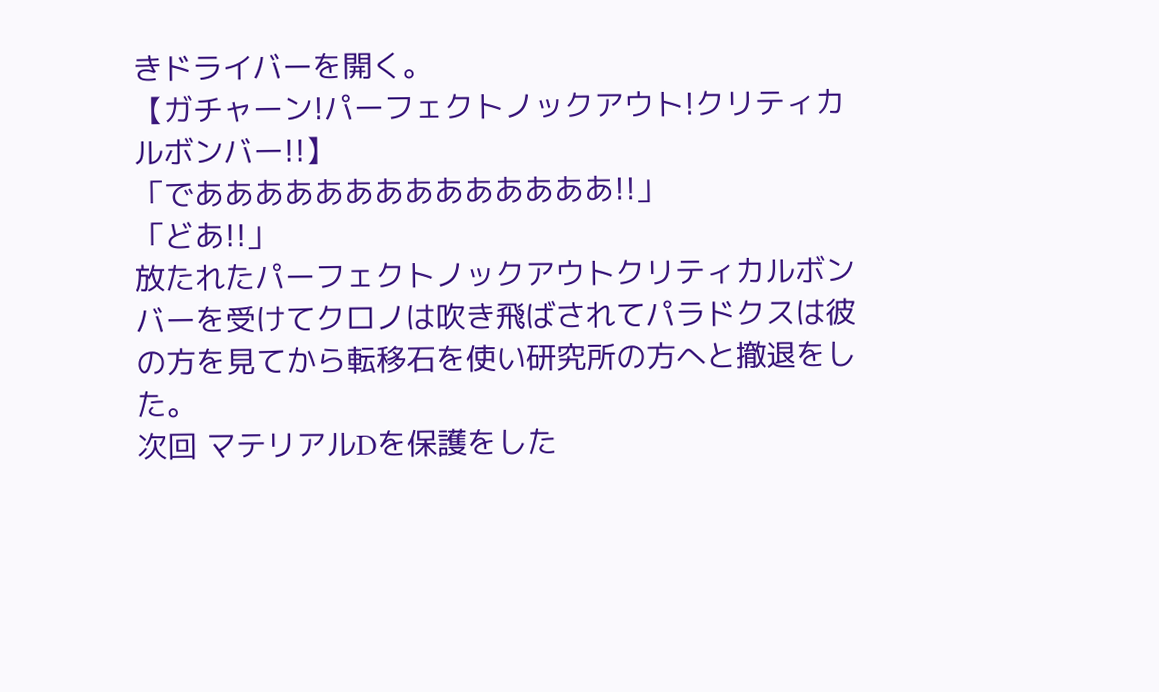きドライバーを開く。
【ガチャーン!パーフェクトノックアウト!クリティカルボンバー!!】
「でああああああああああああああ!!」
「どあ!!」
放たれたパーフェクトノックアウトクリティカルボンバーを受けてクロノは吹き飛ばされてパラドクスは彼の方を見てから転移石を使い研究所の方へと撤退をした。
次回 マテリアルDを保護をした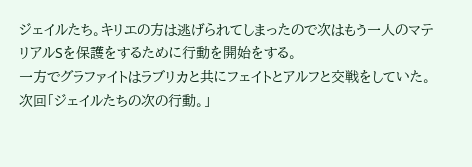ジェイルたち。キリエの方は逃げられてしまったので次はもう一人のマテリアルSを保護をするために行動を開始をする。
一方でグラファイトはラブリカと共にフェイトとアルフと交戦をしていた。
次回「ジェイルたちの次の行動。」